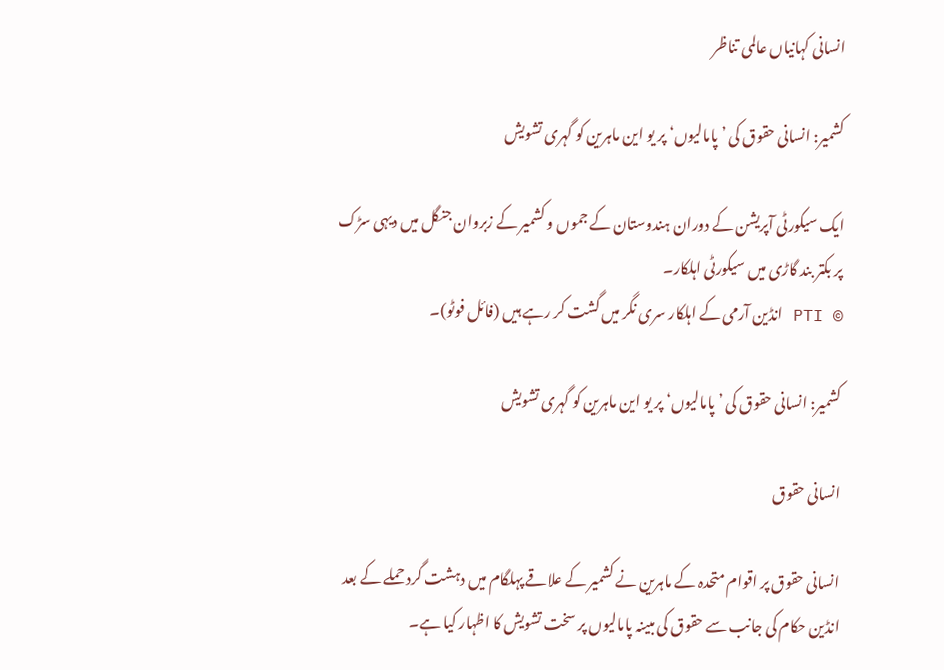انسانی کہانیاں عالمی تناظر

کشمیر: انسانی حقوق کی ’پامالیوں‘ پر یو این ماہرین کو گہری تشویش

ایک سیکورٹی آپریشن کے دوران ہندوستان کے جموں و کشمیر کے زبروان جنگل میں دیہی سڑک پر بکتر بند گاڑی میں سیکورٹی اہلکار۔
© PTI انڈین آرمی کے اہلکار سری نگر میں گشت کر رہے ہیں (فائل فوٹو)۔

کشمیر: انسانی حقوق کی ’پامالیوں‘ پر یو این ماہرین کو گہری تشویش

انسانی حقوق

انسانی حقوق پر اقوام متحدہ کے ماہرین نے کشمیر کے علاقے پہلگام میں دہشت گرد حملے کے بعد انڈین حکام کی جانب سے حقوق کی مبینہ پامالیوں پر سخت تشویش کا اظہار کیا ہے۔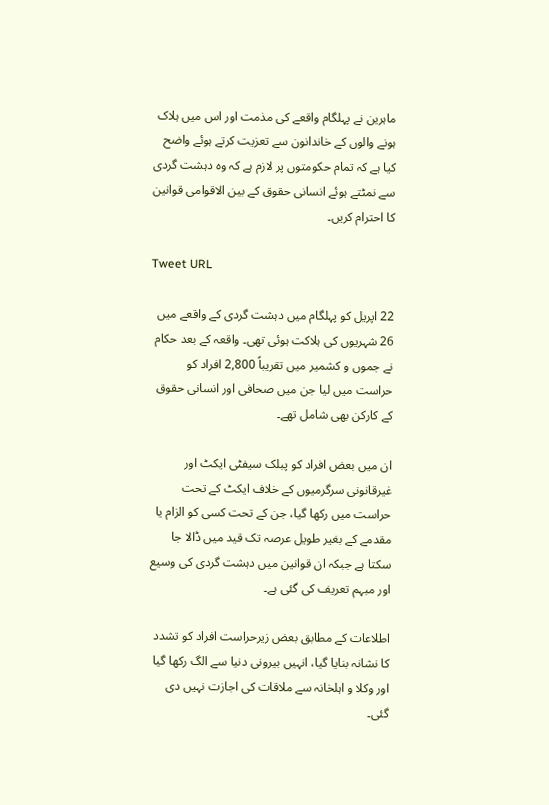ماہرین نے پہلگام واقعے کی مذمت اور اس میں ہلاک ہونے والوں کے خاندانون سے تعزیت کرتے ہوئے واضح کیا ہے کہ تمام حکومتوں پر لازم ہے کہ وہ دہشت گردی سے نمٹتے ہوئے انسانی حقوق کے بین الاقوامی قوانین کا احترام کریں۔

Tweet URL

22 اپریل کو پہلگام میں دہشت گردی کے واقعے میں 26 شہریوں کی ہلاکت ہوئی تھی۔ واقعہ کے بعد حکام نے جموں و کشمیر میں تقریباً 2,800 افراد کو حراست میں لیا جن میں صحافی اور انسانی حقوق کے کارکن بھی شامل تھے۔

ان میں بعض افراد کو پبلک سیفٹی ایکٹ اور غیرقانونی سرگرمیوں کے خلاف ایکٹ کے تحت حراست میں رکھا گیا، جن کے تحت کسی کو الزام یا مقدمے کے بغیر طویل عرصہ تک قید میں ڈالا جا سکتا ہے جبکہ ان قوانین میں دہشت گردی کی وسیع اور مبہم تعریف کی گئی ہے۔

اطلاعات کے مطابق بعض زیرحراست افراد کو تشدد کا نشانہ بنایا گیا، انہیں بیرونی دنیا سے الگ رکھا گیا اور وکلا و اہلخانہ سے ملاقات کی اجازت نہیں دی گئی۔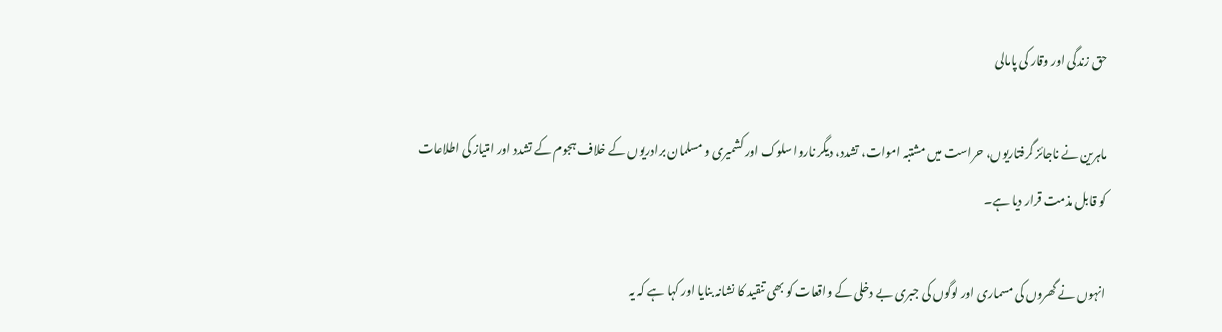حق زندگی اور وقار کی پامالی

ماہرین نے ناجائز گرفتاریوں، حراست میں مشتبہ اموات، تشدد، دیگر ناروا سلوک اور کشمیری و مسلمان برادریوں کے خلاف ہجوم کے تشدد اور امتیاز کی اطلاعات کو قابل مذمت قرار دیا ہے۔

انہوں نے گھروں کی مسماری اور لوگوں کی جبری بے دخلی کے واقعات کو بھی تنقید کا نشانہ بنایا اور کہا ہے کہ یہ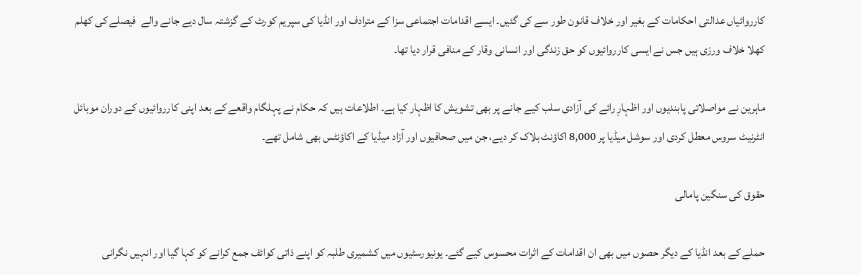کارروائیاں عدالتی احکامات کے بغیر اور خلاف قانون طور سے کی گئیں۔ ایسے اقدامات اجتماعی سزا کے مترادف اور انڈیا کی سپریم کورٹ کے گزشتہ سال دیے جانے والے  فیصلے کی کھلم کھلا خلاف ورزی ہیں جس نے ایسی کارروائیوں کو حق زندگی اور انسانی وقار کے منافی قرار دیا تھا۔

ماہرین نے مواصلاتی پابندیوں اور اظہارِ رائے کی آزادی سلب کیے جانے پر بھی تشویش کا اظہار کیا ہے۔ اطلاعات ہیں کہ حکام نے پہلگام واقعے کے بعد اپنی کارروائیوں کے دوران موبائل انٹرنیٹ سروس معطل کردی اور سوشل میڈیا پر 8,000 اکاؤنٹ بلاک کر دیے، جن میں صحافیوں اور آزاد میڈیا کے اکاؤنٹس بھی شامل تھے۔

حقوق کی سنگین پامالی

حملے کے بعد انڈیا کے دیگر حصوں میں بھی ان اقدامات کے اثرات محسوس کیے گئے۔ یونیورسٹیوں میں کشمیری طلبہ کو اپنے ذاتی کوائف جمع کرانے کو کہا گیا اور انہیں نگرانی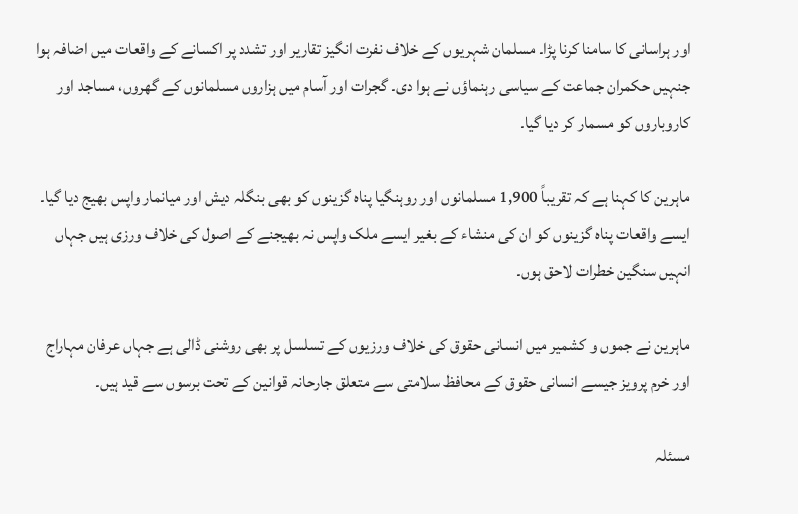اور ہراسانی کا سامنا کرنا پڑا۔ مسلمان شہریوں کے خلاف نفرت انگیز تقاریر اور تشدد پر اکسانے کے واقعات میں اضافہ ہوا جنہیں حکمران جماعت کے سیاسی رہنماؤں نے ہوا دی۔ گجرات اور آسام میں ہزاروں مسلمانوں کے گھروں، مساجد اور کاروباروں کو مسمار کر دیا گیا۔

ماہرین کا کہنا ہے کہ تقریباً 1,900 مسلمانوں اور روہنگیا پناہ گزینوں کو بھی بنگلہ دیش اور میانمار واپس بھیج دیا گیا۔ ایسے واقعات پناہ گزینوں کو ان کی منشاء کے بغیر ایسے ملک واپس نہ بھیجنے کے اصول کی خلاف ورزی ہیں جہاں انہیں سنگین خطرات لاحق ہوں۔

ماہرین نے جموں و کشمیر میں انسانی حقوق کی خلاف ورزیوں کے تسلسل پر بھی روشنی ڈالی ہے جہاں عرفان مہاراج اور خرم پرویز جیسے انسانی حقوق کے محافظ سلامتی سے متعلق جارحانہ قوانین کے تحت برسوں سے قید ہیں۔

مسئلہ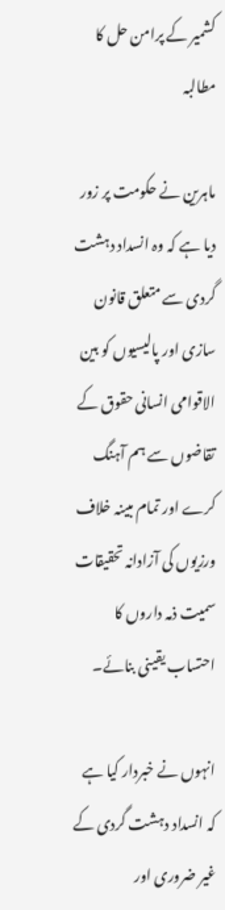کشمیر کے پرامن حل کا مطالبہ

ماہرین نے حکومت پر زور دیا ہے کہ وہ انسداد دہشت گردی سے متعلق قانون سازی اور پالیسیوں کو بین الاقوامی انسانی حقوق کے تقاضوں سے ہم آہنگ کرے اور تمام مبینہ خلاف ورزیوں کی آزادانہ تحقیقات سمیت ذمہ داروں کا احتساب یقینی بنائے۔

انہوں نے خبردار کیا ہے کہ انسداد دہشت گردی کے غیر ضروری اور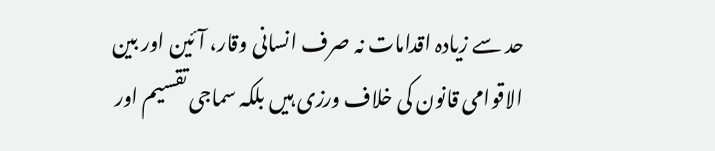حد سے زیادہ اقدامات نہ صرف انسانی وقار، آئین اور بین الاقوامی قانون کی خلاف ورزی ہیں بلکہ سماجی تقسیم اور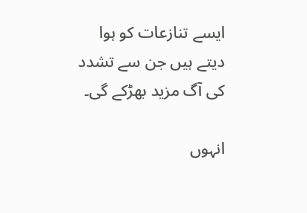ایسے تنازعات کو ہوا دیتے ہیں جن سے تشدد کی آگ مزید بھڑکے گی۔

انہوں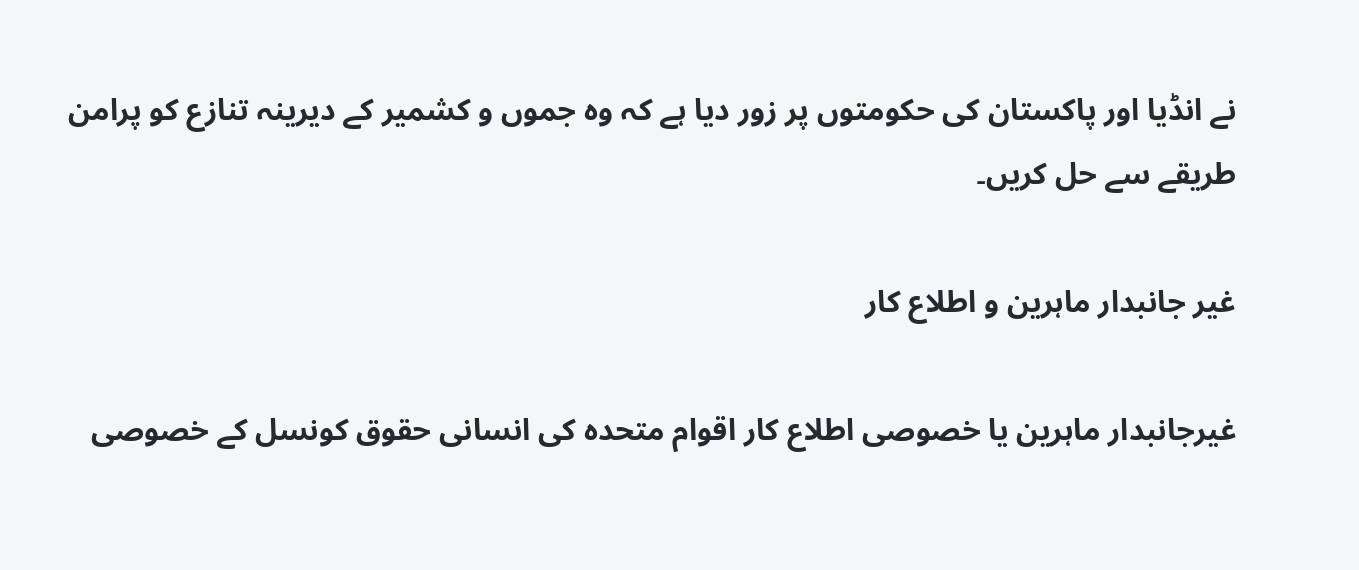نے انڈیا اور پاکستان کی حکومتوں پر زور دیا ہے کہ وہ جموں و کشمیر کے دیرینہ تنازع کو پرامن طریقے سے حل کریں۔

غیر جانبدار ماہرین و اطلاع کار

غیرجانبدار ماہرین یا خصوصی اطلاع کار اقوام متحدہ کی انسانی حقوق کونسل کے خصوصی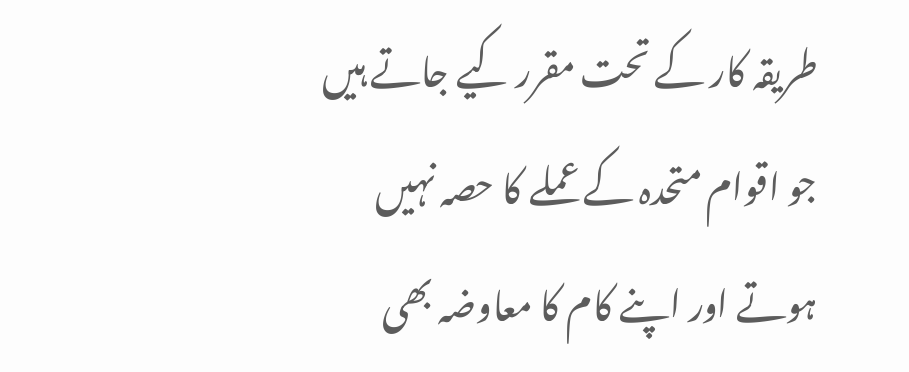طریقہ کار کے تحت مقرر کیے جاتے ہیں جو اقوام متحدہ کے عملے کا حصہ نہیں ہوتے اور اپنے کام کا معاوضہ بھی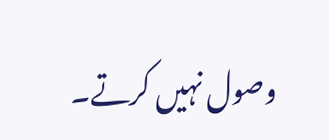وصول نہیں کرتے۔